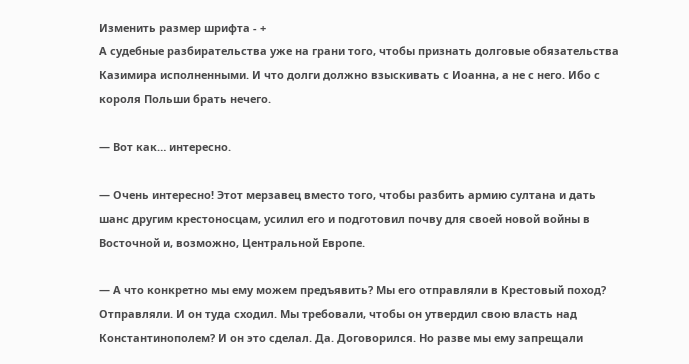Изменить размер шрифта - +
А судебные разбирательства уже на грани того, чтобы признать долговые обязательства Казимира исполненными. И что долги должно взыскивать с Иоанна, а не с него. Ибо с короля Польши брать нечего.

— Вот как… интересно.

— Очень интересно! Этот мерзавец вместо того, чтобы разбить армию султана и дать шанс другим крестоносцам, усилил его и подготовил почву для своей новой войны в Восточной и, возможно, Центральной Европе.

— А что конкретно мы ему можем предъявить? Мы его отправляли в Крестовый поход? Отправляли. И он туда сходил. Мы требовали, чтобы он утвердил свою власть над Константинополем? И он это сделал. Да. Договорился. Но разве мы ему запрещали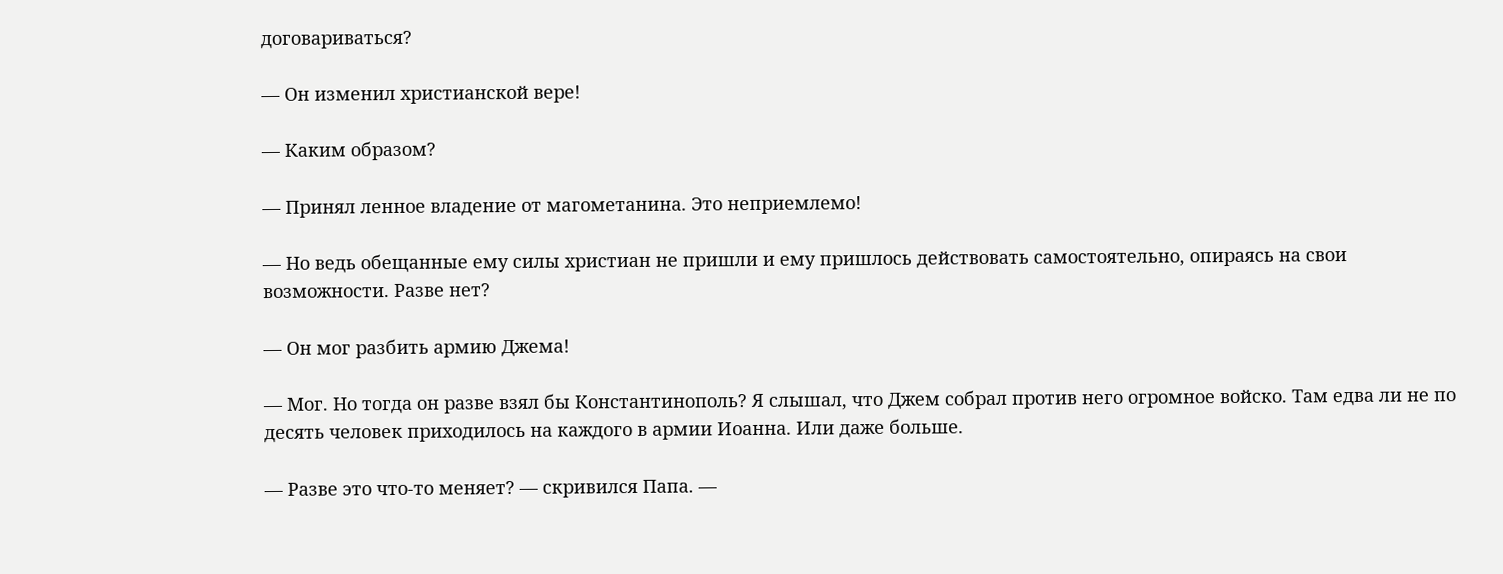договариваться?

— Он изменил христианской вере!

— Каким образом?

— Принял ленное владение от магометанина. Это неприемлемо!

— Но ведь обещанные ему силы христиан не пришли и ему пришлось действовать самостоятельно, опираясь на свои возможности. Разве нет?

— Он мог разбить армию Джема!

— Мог. Но тогда он разве взял бы Константинополь? Я слышал, что Джем собрал против него огромное войско. Там едва ли не по десять человек приходилось на каждого в армии Иоанна. Или даже больше.

— Разве это что-то меняет? — скривился Папа. —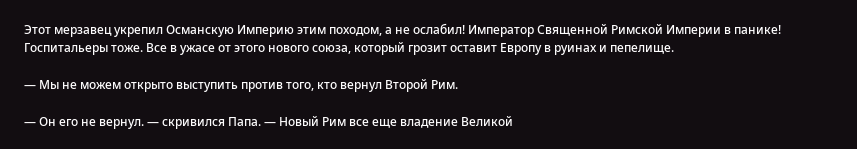Этот мерзавец укрепил Османскую Империю этим походом, а не ослабил! Император Священной Римской Империи в панике! Госпитальеры тоже. Все в ужасе от этого нового союза, который грозит оставит Европу в руинах и пепелище.

— Мы не можем открыто выступить против того, кто вернул Второй Рим.

— Он его не вернул. — скривился Папа. — Новый Рим все еще владение Великой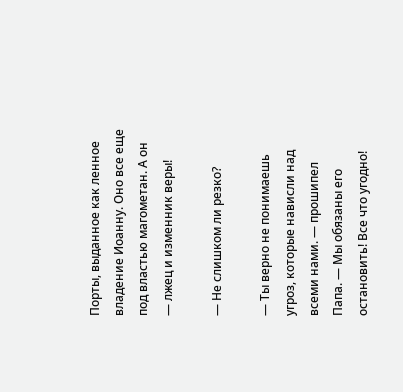Порты, выданное как ленное владение Иоанну. Оно все еще под властью магометан. А он — лжец и изменник веры!

— Не слишком ли резко?

— Ты верно не понимаешь угроз, которые нависли над всеми нами. — прошипел Папа. — Мы обязаны его остановить! Все что угодно!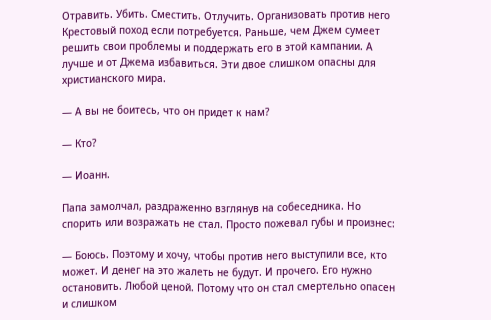Отравить. Убить. Сместить. Отлучить. Организовать против него Крестовый поход если потребуется. Раньше, чем Джем сумеет решить свои проблемы и поддержать его в этой кампании. А лучше и от Джема избавиться. Эти двое слишком опасны для христианского мира.

— А вы не боитесь, что он придет к нам?

— Кто?

— Иоанн.

Папа замолчал, раздраженно взглянув на собеседника. Но спорить или возражать не стал. Просто пожевал губы и произнес:

— Боюсь. Поэтому и хочу, чтобы против него выступили все, кто может. И денег на это жалеть не будут. И прочего. Его нужно остановить. Любой ценой. Потому что он стал смертельно опасен и слишком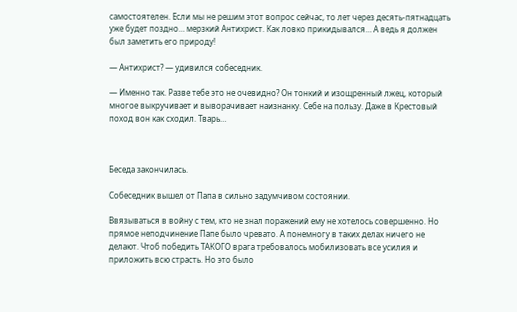самостоятелен. Если мы не решим этот вопрос сейчас, то лет через десять-пятнадцать уже будет поздно… мерзкий Антихрист. Как ловко прикидывался… А ведь я должен был заметить его природу!

— Антихрист? — удивился собеседник.

— Именно так. Разве тебе это не очевидно? Он тонкий и изощренный лжец, который многое выкручивает и выворачивает наизнанку. Себе на пользу. Даже в Крестовый поход вон как сходил. Тварь…



Беседа закончилась.

Собеседник вышел от Папа в сильно задумчивом состоянии.

Ввязываться в войну с тем, кто не знал поражений ему не хотелось совершенно. Но прямое неподчинение Папе было чревато. А понемногу в таких делах ничего не делают. Чтоб победить ТАКОГО врага требовалось мобилизовать все усилия и приложить всю страсть. Но это было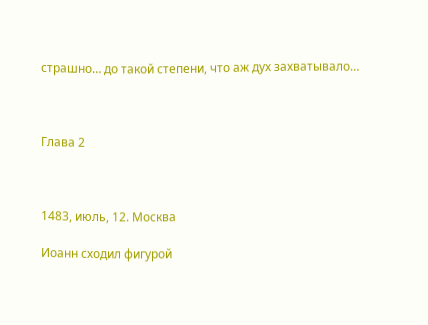страшно… до такой степени, что аж дух захватывало…



Глава 2



1483, июль, 12. Москва

Иоанн сходил фигурой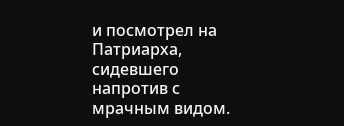и посмотрел на Патриарха, сидевшего напротив с мрачным видом.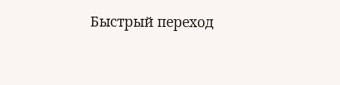Быстрый переход